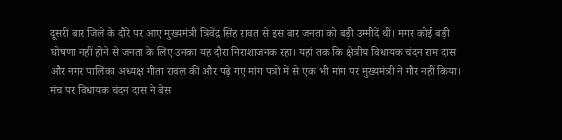दूसरी बार जिले के दौरे पर आए मुख्यमंत्री त्रिवेंद्र सिंह रावत से इस बार जनता को बड़ी उम्मीदें थीं। मगर कोई बड़ी घोषणा नहीं होने से जनता के लिए उनका यह दौरा निराशाजनक रहा। यहां तक कि क्षेत्रीय विधायक चंदन राम दास और नगर पालिका अध्यक्ष गीता रावल की और पढ़े गए मांग पत्रों में से एक भी मांग पर मुख्यमंत्री ने गौर नहीं किया।
मंच पर विधायक चंदन दास ने बेस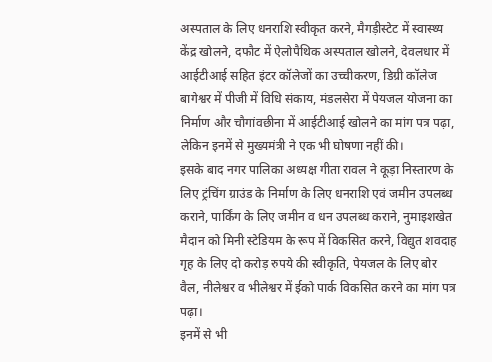अस्पताल के लिए धनराशि स्वीकृत करने, मैगड़ीस्टेट में स्वास्थ्य केंद्र खोलने, दफौट में ऐलोपैथिक अस्पताल खोलने, देवलधार में आईटीआई सहित इंटर कॉलेजों का उच्चीकरण, डिग्री कॉलेज बागेश्वर में पीजी में विधि संकाय, मंडलसेरा में पेयजल योजना का निर्माण और चौगांवछीना में आईटीआई खोलने का मांग पत्र पढ़ा, लेकिन इनमें से मुख्यमंत्री ने एक भी घोषणा नहीं की।
इसके बाद नगर पालिका अध्यक्ष गीता रावल ने कूड़ा निस्तारण के लिए ट्रंचिंग ग्राउंड के निर्माण के लिए धनराशि एवं जमीन उपलब्ध कराने, पार्किंग के लिए जमीन व धन उपलब्ध कराने, नुमाइशखेत मैदान को मिनी स्टेडियम के रूप में विकसित करने, विद्युत शवदाह गृह के लिए दो करोड़ रुपये की स्वीकृति, पेयजल के लिए बोर वैल, नीलेश्वर व भीलेश्वर में ईको पार्क विकसित करने का मांग पत्र पढ़ा।
इनमें से भी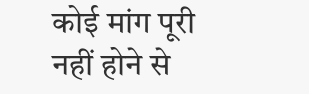कोई मांग पूरी नहीं होने से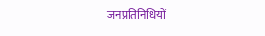जनप्रतिनिधियों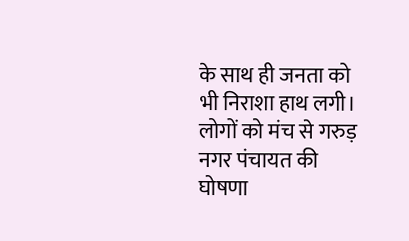के साथ ही जनता को भी निराशा हाथ लगी। लोगों को मंच से गरुड़ नगर पंचायत की घोषणा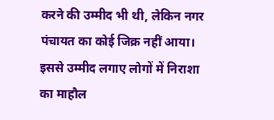करने की उम्मीद भी थी, लेकिन नगर पंचायत का कोई जिक्र नहीं आया। इससे उम्मीद लगाए लोगों में निराशा का माहौल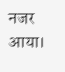नजर आया।